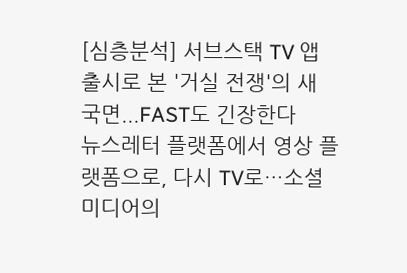[심층분석] 서브스택 TV 앱 출시로 본 '거실 전쟁'의 새 국면...FAST도 긴장한다
뉴스레터 플랫폼에서 영상 플랫폼으로, 다시 TV로…소셜 미디어의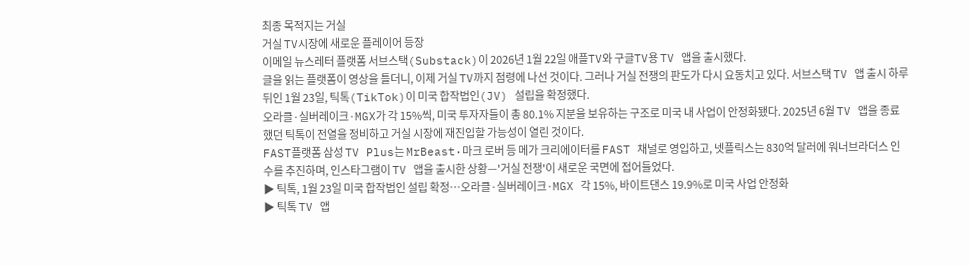최종 목적지는 거실
거실 TV시장에 새로운 플레이어 등장
이메일 뉴스레터 플랫폼 서브스택(Substack)이 2026년 1월 22일 애플TV와 구글TV용 TV 앱을 출시했다.
글을 읽는 플랫폼이 영상을 틀더니, 이제 거실 TV까지 점령에 나선 것이다. 그러나 거실 전쟁의 판도가 다시 요동치고 있다. 서브스택 TV 앱 출시 하루 뒤인 1월 23일, 틱톡(TikTok)이 미국 합작법인(JV) 설립을 확정했다.
오라클·실버레이크·MGX가 각 15%씩, 미국 투자자들이 총 80.1% 지분을 보유하는 구조로 미국 내 사업이 안정화됐다. 2025년 6월 TV 앱을 종료했던 틱톡이 전열을 정비하고 거실 시장에 재진입할 가능성이 열린 것이다.
FAST플랫폼 삼성 TV Plus는 MrBeast·마크 로버 등 메가 크리에이터를 FAST 채널로 영입하고, 넷플릭스는 830억 달러에 워너브라더스 인수를 추진하며, 인스타그램이 TV 앱을 출시한 상황—'거실 전쟁'이 새로운 국면에 접어들었다.
▶ 틱톡, 1월 23일 미국 합작법인 설립 확정…오라클·실버레이크·MGX 각 15%, 바이트댄스 19.9%로 미국 사업 안정화
▶ 틱톡 TV 앱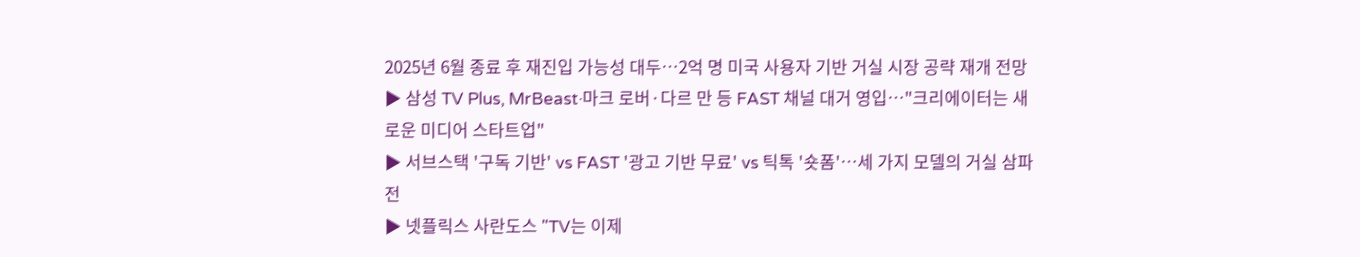2025년 6월 종료 후 재진입 가능성 대두…2억 명 미국 사용자 기반 거실 시장 공략 재개 전망
▶ 삼성 TV Plus, MrBeast·마크 로버·다르 만 등 FAST 채널 대거 영입…"크리에이터는 새로운 미디어 스타트업"
▶ 서브스택 '구독 기반' vs FAST '광고 기반 무료' vs 틱톡 '숏폼'…세 가지 모델의 거실 삼파전
▶ 넷플릭스 사란도스 "TV는 이제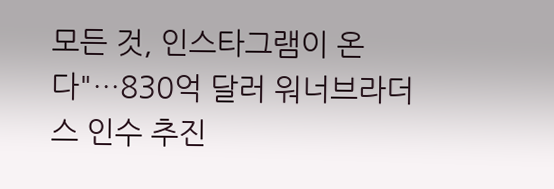모든 것, 인스타그램이 온다"…830억 달러 워너브라더스 인수 추진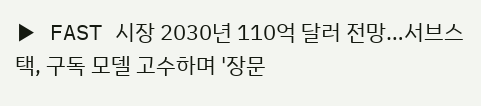▶ FAST 시장 2030년 110억 달러 전망…서브스택, 구독 모델 고수하며 '장문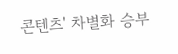콘텐츠' 차별화 승부